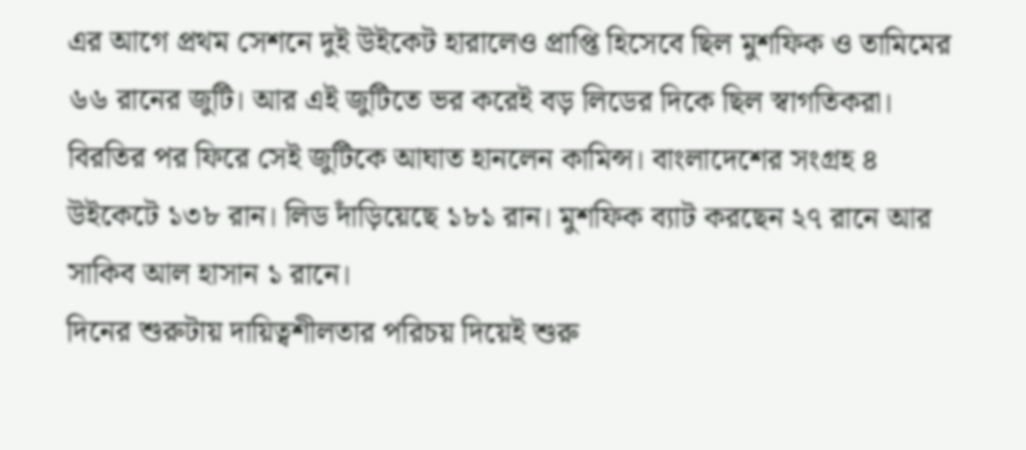এর আগে প্রথম সেশনে দুই উইকেট হারালেও প্রাপ্তি হিসেবে ছিল মুশফিক ও তামিমের ৬৬ রানের জুটি। আর এই জুটিতে ভর করেই বড় লিডের দিকে ছিল স্বাগতিকরা। বিরতির পর ফিরে সেই জুটিকে আঘাত হানলেন কামিন্স। বাংলাদেশের সংগ্রহ ৪ উইকেটে ১৩৮ রান। লিড দাঁড়িয়েছে ১৮১ রান। মুশফিক ব্যাট করছেন ২৭ রানে আর সাকিব আল হাসান ১ রানে।
দিনের শুরুটায় দায়িত্বশীলতার পরিচয় দিয়েই শুরু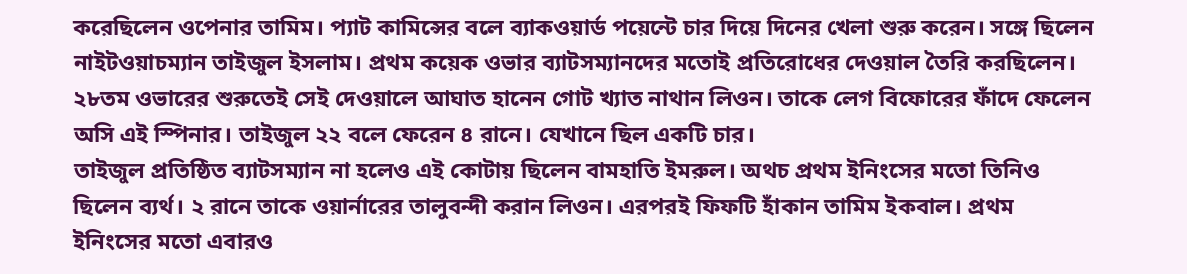করেছিলেন ওপেনার তামিম। প্যাট কামিন্সের বলে ব্যাকওয়ার্ড পয়েন্টে চার দিয়ে দিনের খেলা শুরু করেন। সঙ্গে ছিলেন নাইটওয়াচম্যান তাইজুল ইসলাম। প্রথম কয়েক ওভার ব্যাটসম্যানদের মতোই প্রতিরোধের দেওয়াল তৈরি করছিলেন। ২৮তম ওভারের শুরুতেই সেই দেওয়ালে আঘাত হানেন গোট খ্যাত নাথান লিওন। তাকে লেগ বিফোরের ফাঁদে ফেলেন অসি এই স্পিনার। তাইজুল ২২ বলে ফেরেন ৪ রানে। যেখানে ছিল একটি চার।
তাইজুল প্রতিষ্ঠিত ব্যাটসম্যান না হলেও এই কোটায় ছিলেন বামহাতি ইমরুল। অথচ প্রথম ইনিংসের মতো তিনিও ছিলেন ব্যর্থ। ২ রানে তাকে ওয়ার্নারের তালুবন্দী করান লিওন। এরপরই ফিফটি হাঁকান তামিম ইকবাল। প্রথম ইনিংসের মতো এবারও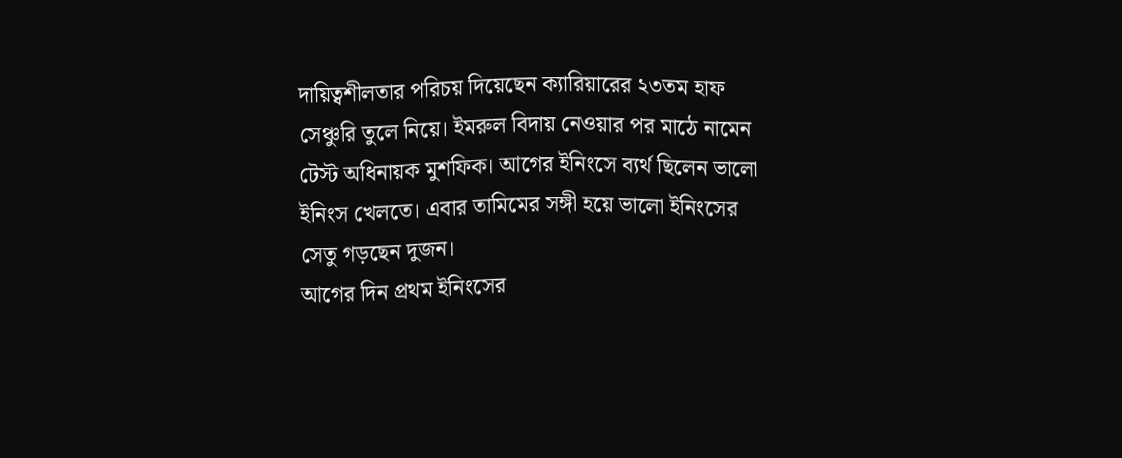দায়িত্বশীলতার পরিচয় দিয়েছেন ক্যারিয়ারের ২৩তম হাফ সেঞ্চুরি তুলে নিয়ে। ইমরুল বিদায় নেওয়ার পর মাঠে নামেন টেস্ট অধিনায়ক মুশফিক। আগের ইনিংসে ব্যর্থ ছিলেন ভালো ইনিংস খেলতে। এবার তামিমের সঙ্গী হয়ে ভালো ইনিংসের সেতু গড়ছেন দুজন।
আগের দিন প্রথম ইনিংসের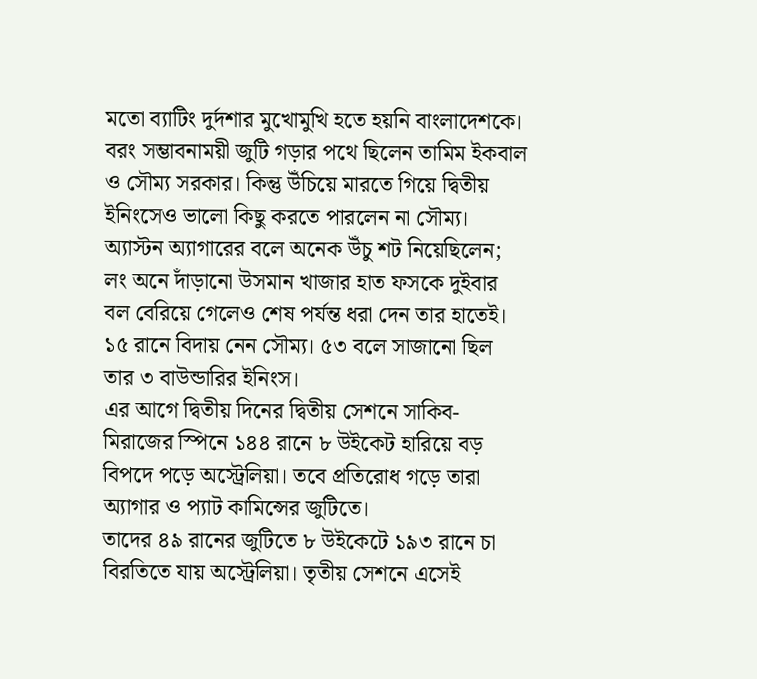মতো ব্যাটিং দুর্দশার মুখোমুখি হতে হয়নি বাংলাদেশকে। বরং সম্ভাবনাময়ী জুটি গড়ার পথে ছিলেন তামিম ইকবাল ও সৌম্য সরকার। কিন্তু উঁচিয়ে মারতে গিয়ে দ্বিতীয় ইনিংসেও ভালো কিছু করতে পারলেন না সৌম্য। অ্যাস্টন অ্যাগারের বলে অনেক উঁচু শট নিয়েছিলেন; লং অনে দাঁড়ানো উসমান খাজার হাত ফসকে দুইবার বল বেরিয়ে গেলেও শেষ পর্যন্ত ধরা দেন তার হাতেই। ১৫ রানে বিদায় নেন সৌম্য। ৫৩ বলে সাজানো ছিল তার ৩ বাউন্ডারির ইনিংস।
এর আগে দ্বিতীয় দিনের দ্বিতীয় সেশনে সাকিব-মিরাজের স্পিনে ১৪৪ রানে ৮ উইকেট হারিয়ে বড় বিপদে পড়ে অস্ট্রেলিয়া। তবে প্রতিরোধ গড়ে তারা অ্যাগার ও প্যাট কামিন্সের জুটিতে।
তাদের ৪৯ রানের জুটিতে ৮ উইকেটে ১৯৩ রানে চা বিরতিতে যায় অস্ট্রেলিয়া। তৃতীয় সেশনে এসেই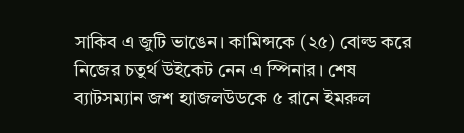সাকিব এ জুটি ভাঙেন। কামিন্সকে (২৫) বোল্ড করে নিজের চতুর্থ উইকেট নেন এ স্পিনার। শেষ ব্যাটসম্যান জশ হ্যাজলউডকে ৫ রানে ইমরুল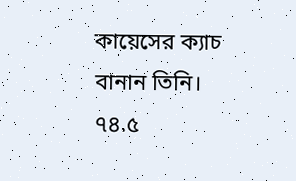কায়েসের ক্যাচ বানান তিনি। ৭৪.৫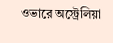ওভারে অস্ট্রেলিয়া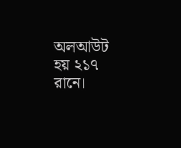অলআউট হয় ২১৭ রানে।